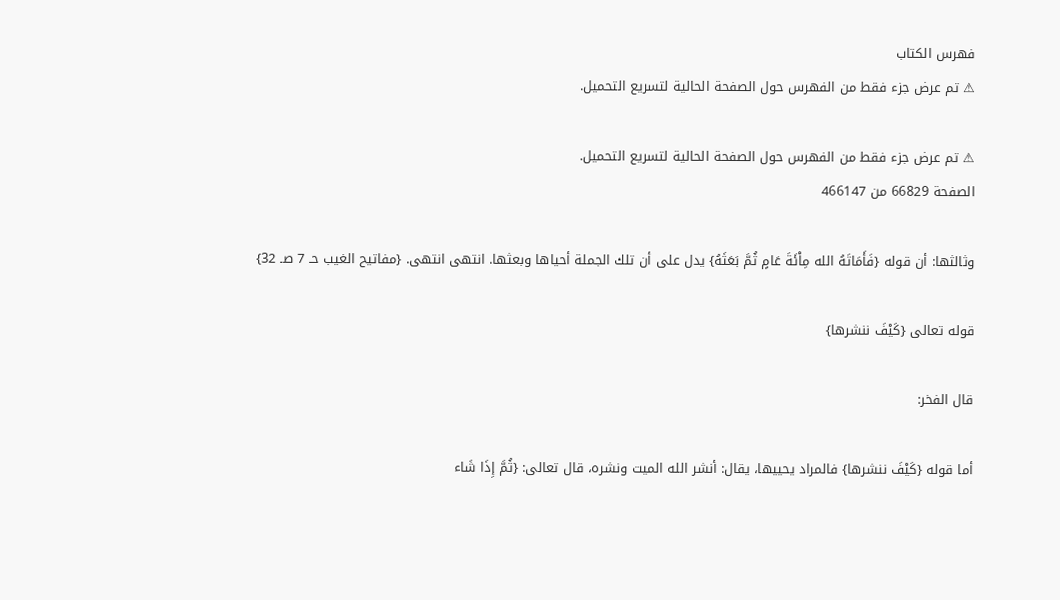فهرس الكتاب
⚠ تم عرض جزء فقط من الفهرس حول الصفحة الحالية لتسريع التحميل.

⚠ تم عرض جزء فقط من الفهرس حول الصفحة الحالية لتسريع التحميل.
الصفحة 66829 من 466147

وثالثها: أن قوله {فَأَمَاتَهُ الله مِاْئَةَ عَامٍ ثُمَّ بَعَثَهُ} يدل على أن تلك الجملة أحياها وبعثها. انتهى انتهى. {مفاتيح الغيب حـ 7 صـ 32}

قوله تعالى {كَيْفَ ننشرها}

قال الفخر:

أما قوله {كَيْفَ ننشرها} فالمراد يحييها، يقال: أنشر الله الميت ونشره، قال تعالى: {ثُمَّ إِذَا شَاء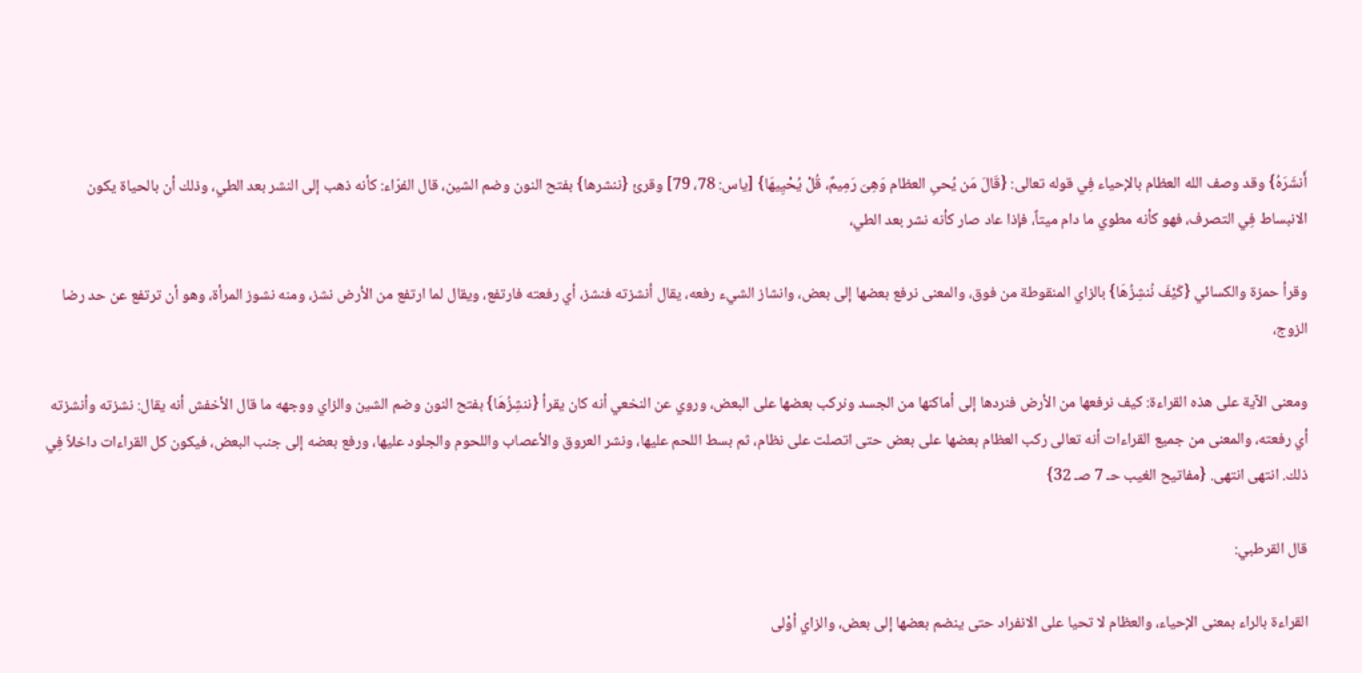أَنشَرَهُ} وقد وصف الله العظام بالإحياء فِي قوله تعالى: {قَالَ مَن يُحىِ العظام وَهِىَ رَمِيمٌ، قُلْ يُحْيِيهَا} [ياس: 78، 79] وقرئ {ننشرها} بفتح النون وضم الشين، قال الفرّاء: كأنه ذهب إلى النشر بعد الطي، وذلك أن بالحياة يكون الانبساط فِي التصرف، فهو كأنه مطوي ما دام ميتاً، فإذا عاد صار كأنه نشر بعد الطي،

وقرأ حمزة والكسائي {كَيْفَ نُنشِزُهَا} بالزاي المنقوطة من فوق، والمعنى نرفع بعضها إلى بعض، وانشاز الشيء رفعه، يقال أنشزته فنشز، أي رفعته فارتفع، ويقال لما ارتفع من الأرض نشز، ومنه نشوز المرأة، وهو أن ترتفع عن حد رضا الزوج،

ومعنى الآية على هذه القراءة: كيف نرفعها من الأرض فنردها إلى أماكنها من الجسد ونركب بعضها على البعض، وروي عن النخعي أنه كان يقرأ {ننشِزُهَا} بفتح النون وضم الشين والزاي ووجهه ما قال الأخفش أنه يقال: نشزته وأنشزته أي رفعته، والمعنى من جميع القراءات أنه تعالى ركب العظام بعضها على بعض حتى اتصلت على نظام، ثم بسط اللحم عليها، ونشر العروق والأعصاب واللحوم والجلود عليها، ورفع بعضه إلى جنب البعض، فيكون كل القراءات داخلاً فِي ذلك. انتهى انتهى. {مفاتيح الغيب حـ 7 صـ 32}

قال القرطبي:

القراءة بالراء بمعنى الإحياء، والعظام لا تحيا على الانفراد حتى ينضم بعضها إلى بعض، والزاي أوْلى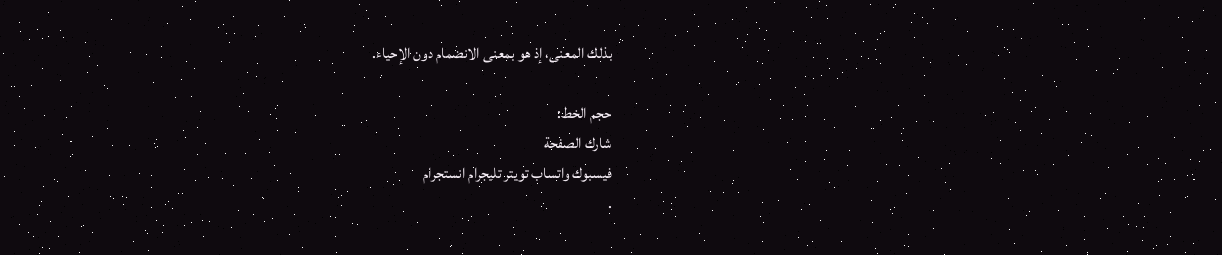بذلك المعنى، إذ هو بمعنى الانضمام دون الإحياء.

حجم الخط:
شارك الصفحة
فيسبوك واتساب تويتر تليجرام انستجرام
.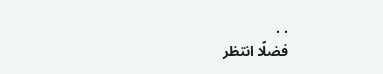. .
فضلًا انتظر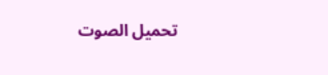تحميل الصوت